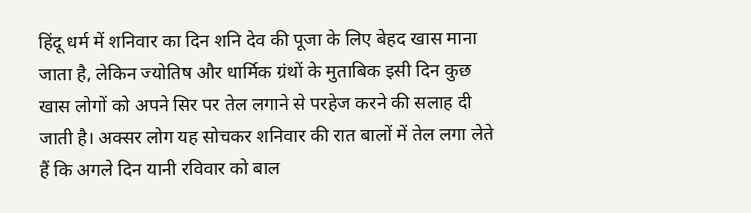हिंदू धर्म में शनिवार का दिन शनि देव की पूजा के लिए बेहद खास माना जाता है, लेकिन ज्योतिष और धार्मिक ग्रंथों के मुताबिक इसी दिन कुछ खास लोगों को अपने सिर पर तेल लगाने से परहेज करने की सलाह दी जाती है। अक्सर लोग यह सोचकर शनिवार की रात बालों में तेल लगा लेते हैं कि अगले दिन यानी रविवार को बाल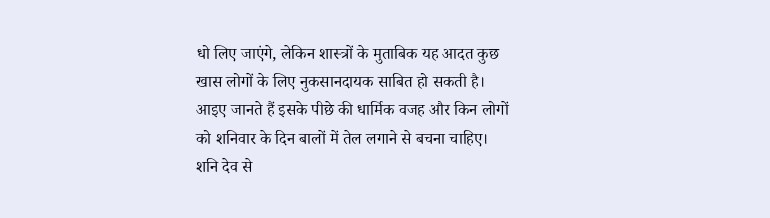धो लिए जाएंगे, लेकिन शास्त्रों के मुताबिक यह आदत कुछ खास लोगों के लिए नुकसानदायक साबित हो सकती है। आइए जानते हैं इसके पीछे की धार्मिक वजह और किन लोगों को शनिवार के दिन बालों में तेल लगाने से बचना चाहिए।
शनि देव से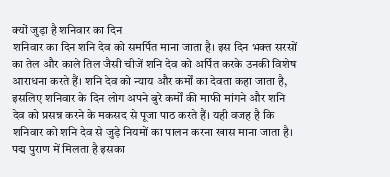क्यों जुड़ा है शनिवार का दिन
शनिवार का दिन शनि देव को समर्पित माना जाता है। इस दिन भक्त सरसों का तेल और काले तिल जैसी चीजें शनि देव को अर्पित करके उनकी विशेष आराधना करते हैं। शनि देव को न्याय और कर्मों का देवता कहा जाता है, इसलिए शनिवार के दिन लोग अपने बुरे कर्मों की माफी मांगने और शनि देव को प्रसन्न करने के मकसद से पूजा पाठ करते हैं। यही वजह है कि शनिवार को शनि देव से जुड़े नियमों का पालन करना खास माना जाता है।
पद्म पुराण में मिलता है इसका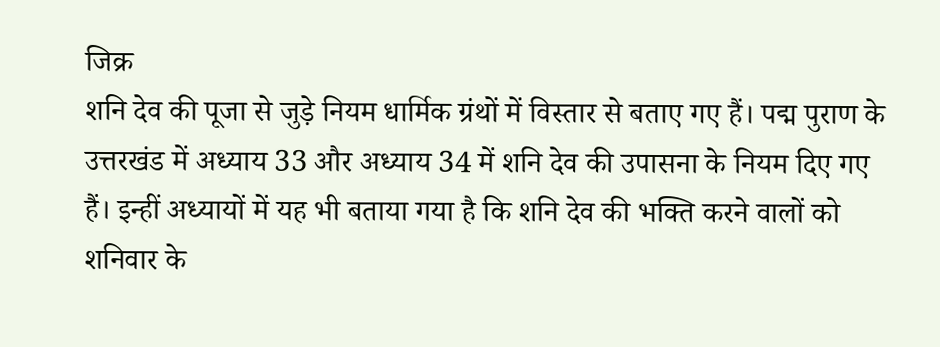जिक्र
शनि देव की पूजा से जुड़े नियम धार्मिक ग्रंथों में विस्तार से बताए गए हैं। पद्म पुराण के उत्तरखंड में अध्याय 33 और अध्याय 34 में शनि देव की उपासना के नियम दिए गए हैं। इन्हीं अध्यायों में यह भी बताया गया है कि शनि देव की भक्ति करने वालों को शनिवार के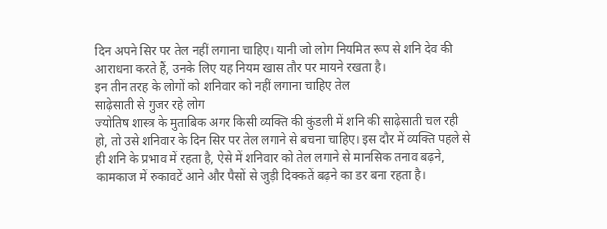दिन अपने सिर पर तेल नहीं लगाना चाहिए। यानी जो लोग नियमित रूप से शनि देव की आराधना करते हैं, उनके लिए यह नियम खास तौर पर मायने रखता है।
इन तीन तरह के लोगों को शनिवार को नहीं लगाना चाहिए तेल
साढ़ेसाती से गुजर रहे लोग
ज्योतिष शास्त्र के मुताबिक अगर किसी व्यक्ति की कुंडली में शनि की साढ़ेसाती चल रही हो, तो उसे शनिवार के दिन सिर पर तेल लगाने से बचना चाहिए। इस दौर में व्यक्ति पहले से ही शनि के प्रभाव में रहता है, ऐसे में शनिवार को तेल लगाने से मानसिक तनाव बढ़ने, कामकाज में रुकावटें आने और पैसों से जुड़ी दिक्कतें बढ़ने का डर बना रहता है।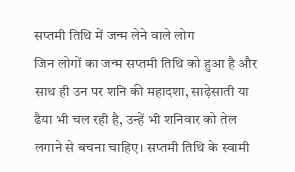सप्तमी तिथि में जन्म लेने वाले लोग
जिन लोगों का जन्म सप्तमी तिथि को हुआ है और साथ ही उन पर शनि की महादशा, साढ़ेसाती या ढैया भी चल रही है, उन्हें भी शनिवार को तेल लगाने से बचना चाहिए। सप्तमी तिथि के स्वामी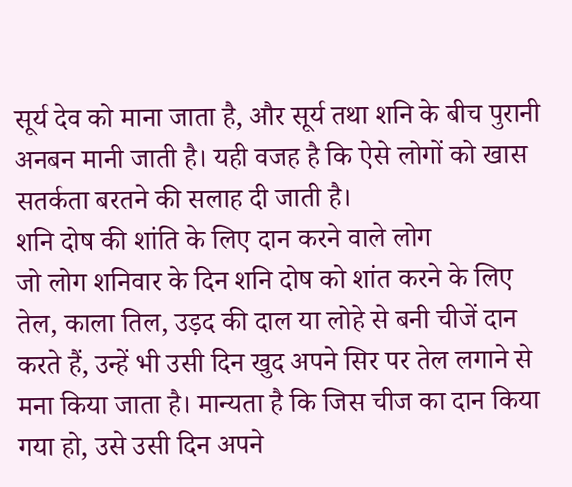सूर्य देव को माना जाता है, और सूर्य तथा शनि के बीच पुरानी अनबन मानी जाती है। यही वजह है कि ऐसे लोगों को खास सतर्कता बरतने की सलाह दी जाती है।
शनि दोष की शांति के लिए दान करने वाले लोग
जो लोग शनिवार के दिन शनि दोष को शांत करने के लिए तेल, काला तिल, उड़द की दाल या लोहे से बनी चीजें दान करते हैं, उन्हें भी उसी दिन खुद अपने सिर पर तेल लगाने से मना किया जाता है। मान्यता है कि जिस चीज का दान किया गया हो, उसे उसी दिन अपने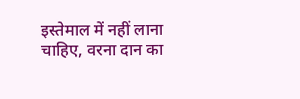इस्तेमाल में नहीं लाना चाहिए, वरना दान का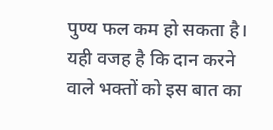पुण्य फल कम हो सकता है। यही वजह है कि दान करने वाले भक्तों को इस बात का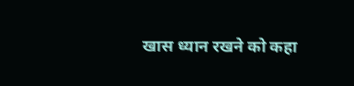खास ध्यान रखने को कहा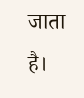जाता है।